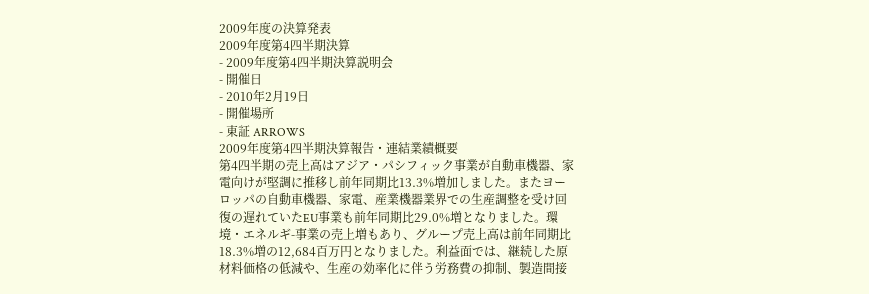2009年度の決算発表
2009年度第4四半期決算
- 2009年度第4四半期決算説明会
- 開催日
- 2010年2月19日
- 開催場所
- 東証 ARROWS
2009年度第4四半期決算報告・連結業績概要
第4四半期の売上高はアジア・パシフィック事業が自動車機器、家電向けが堅調に推移し前年同期比13.3%増加しました。またヨーロッパの自動車機器、家電、産業機器業界での生産調整を受け回復の遅れていたEU事業も前年同期比29.0%増となりました。環境・エネルギ-事業の売上増もあり、グループ売上高は前年同期比18.3%増の12,684百万円となりました。利益面では、継続した原材料価格の低減や、生産の効率化に伴う労務費の抑制、製造間接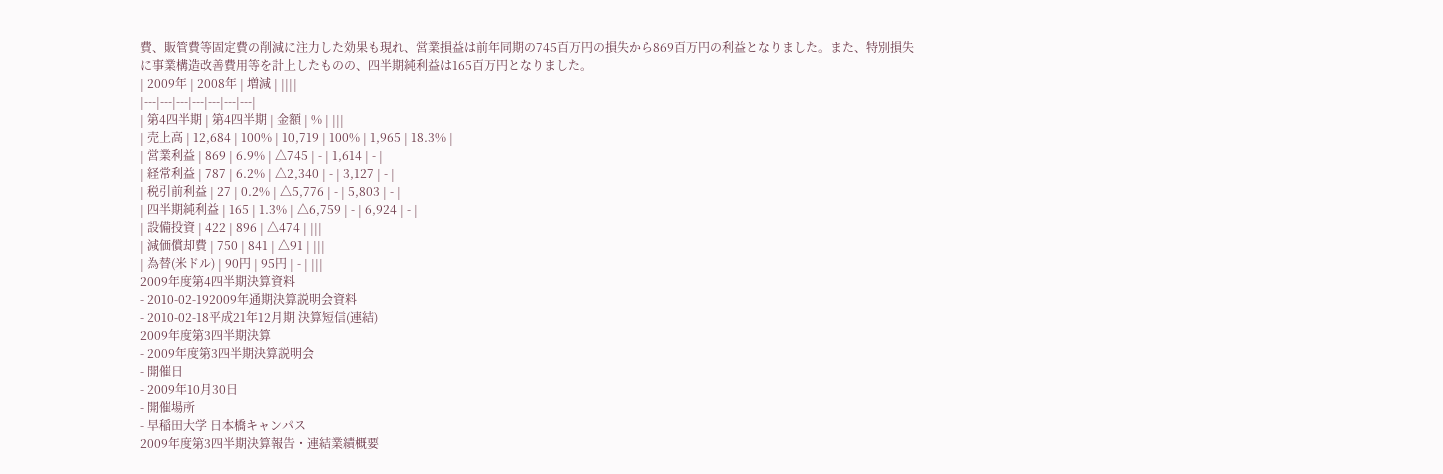費、販管費等固定費の削減に注力した効果も現れ、営業損益は前年同期の745百万円の損失から869百万円の利益となりました。また、特別損失に事業構造改善費用等を計上したものの、四半期純利益は165百万円となりました。
| 2009年 | 2008年 | 増減 | ||||
|---|---|---|---|---|---|---|
| 第4四半期 | 第4四半期 | 金額 | % | |||
| 売上高 | 12,684 | 100% | 10,719 | 100% | 1,965 | 18.3% |
| 営業利益 | 869 | 6.9% | △745 | - | 1,614 | - |
| 経常利益 | 787 | 6.2% | △2,340 | - | 3,127 | - |
| 税引前利益 | 27 | 0.2% | △5,776 | - | 5,803 | - |
| 四半期純利益 | 165 | 1.3% | △6,759 | - | 6,924 | - |
| 設備投資 | 422 | 896 | △474 | |||
| 減価償却費 | 750 | 841 | △91 | |||
| 為替(米ドル) | 90円 | 95円 | - | |||
2009年度第4四半期決算資料
- 2010-02-192009年通期決算説明会資料
- 2010-02-18平成21年12月期 決算短信(連結)
2009年度第3四半期決算
- 2009年度第3四半期決算説明会
- 開催日
- 2009年10月30日
- 開催場所
- 早稲田大学 日本橋キャンパス
2009年度第3四半期決算報告・連結業績概要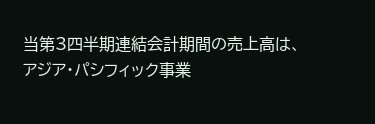当第3四半期連結会計期間の売上高は、アジア・パシフィック事業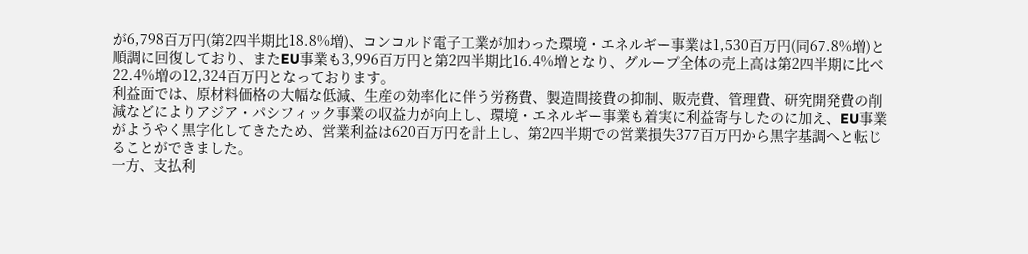が6,798百万円(第2四半期比18.8%増)、コンコルド電子工業が加わった環境・エネルギー事業は1,530百万円(同67.8%増)と順調に回復しており、またEU事業も3,996百万円と第2四半期比16.4%増となり、グループ全体の売上高は第2四半期に比べ22.4%増の12,324百万円となっております。
利益面では、原材料価格の大幅な低減、生産の効率化に伴う労務費、製造間接費の抑制、販売費、管理費、研究開発費の削減などによりアジア・パシフィック事業の収益力が向上し、環境・エネルギー事業も着実に利益寄与したのに加え、EU事業がようやく黒字化してきたため、営業利益は620百万円を計上し、第2四半期での営業損失377百万円から黒字基調へと転じることができました。
一方、支払利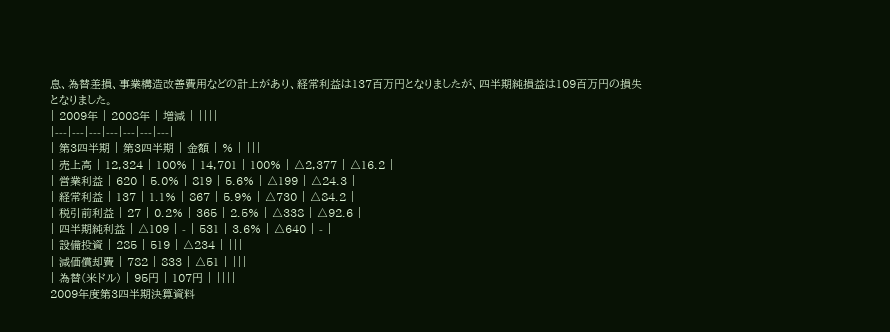息、為替差損、事業構造改善費用などの計上があり、経常利益は137百万円となりましたが、四半期純損益は109百万円の損失となりました。
| 2009年 | 2008年 | 増減 | ||||
|---|---|---|---|---|---|---|
| 第3四半期 | 第3四半期 | 金額 | % | |||
| 売上高 | 12,324 | 100% | 14,701 | 100% | △2,377 | △16.2 |
| 営業利益 | 620 | 5.0% | 819 | 5.6% | △199 | △24.3 |
| 経常利益 | 137 | 1.1% | 867 | 5.9% | △730 | △84.2 |
| 税引前利益 | 27 | 0.2% | 365 | 2.5% | △338 | △92.6 |
| 四半期純利益 | △109 | - | 531 | 3.6% | △640 | - |
| 設備投資 | 285 | 519 | △234 | |||
| 減価償却費 | 782 | 833 | △51 | |||
| 為替(米ドル) | 95円 | 107円 | ||||
2009年度第3四半期決算資料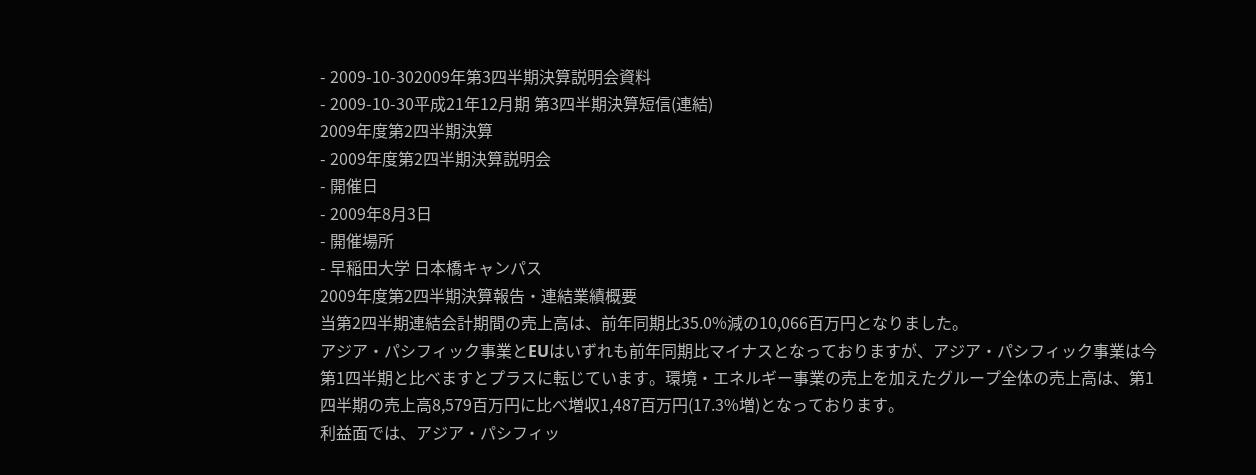- 2009-10-302009年第3四半期決算説明会資料
- 2009-10-30平成21年12月期 第3四半期決算短信(連結)
2009年度第2四半期決算
- 2009年度第2四半期決算説明会
- 開催日
- 2009年8月3日
- 開催場所
- 早稲田大学 日本橋キャンパス
2009年度第2四半期決算報告・連結業績概要
当第2四半期連結会計期間の売上高は、前年同期比35.0%減の10,066百万円となりました。
アジア・パシフィック事業とEUはいずれも前年同期比マイナスとなっておりますが、アジア・パシフィック事業は今第1四半期と比べますとプラスに転じています。環境・エネルギー事業の売上を加えたグループ全体の売上高は、第1四半期の売上高8,579百万円に比べ増収1,487百万円(17.3%増)となっております。
利益面では、アジア・パシフィッ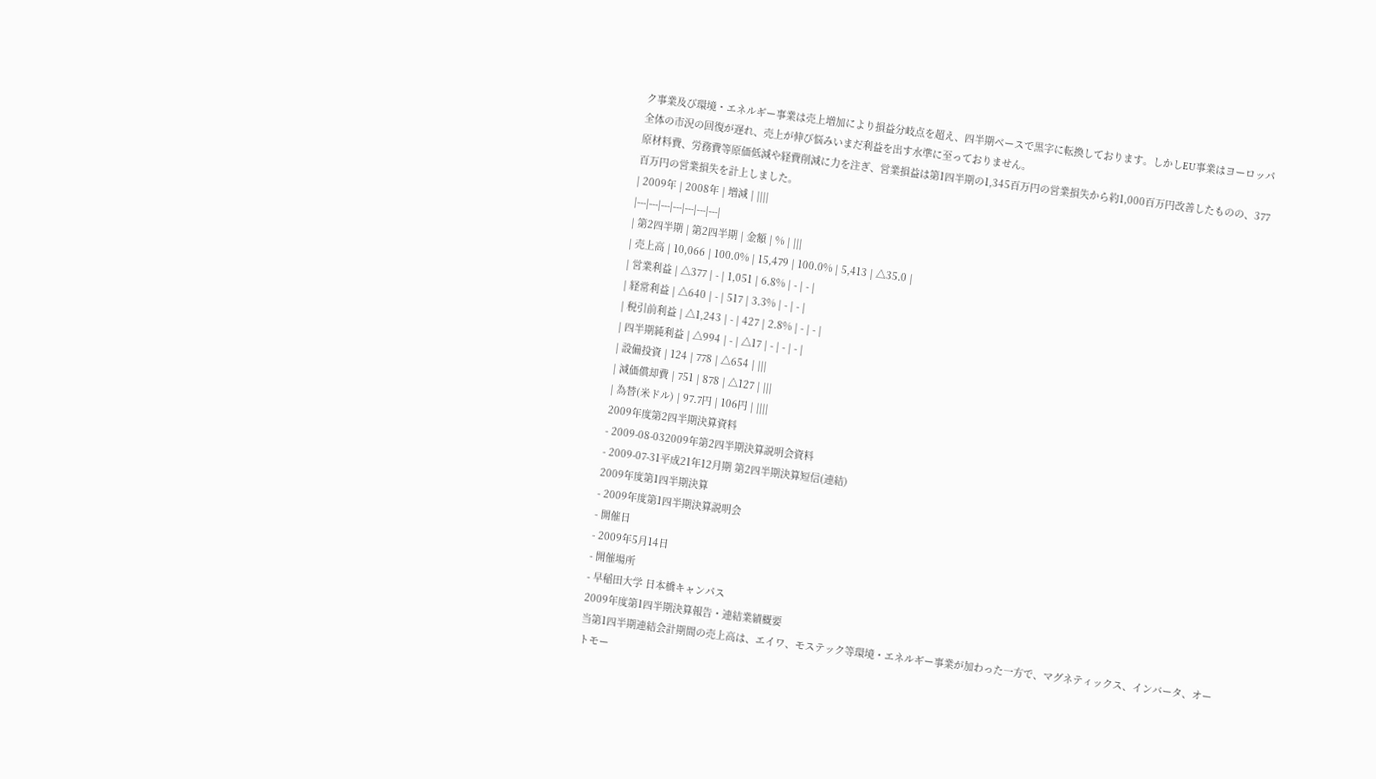ク事業及び環境・エネルギー事業は売上増加により損益分岐点を超え、四半期ベースで黒字に転換しております。しかしEU事業はヨーロッパ全体の市況の回復が遅れ、売上が伸び悩みいまだ利益を出す水準に至っておりません。
原材料費、労務費等原価低減や経費削減に力を注ぎ、営業損益は第1四半期の1,345百万円の営業損失から約1,000百万円改善したものの、377百万円の営業損失を計上しました。
| 2009年 | 2008年 | 増減 | ||||
|---|---|---|---|---|---|---|
| 第2四半期 | 第2四半期 | 金額 | % | |||
| 売上高 | 10,066 | 100.0% | 15,479 | 100.0% | 5,413 | △35.0 |
| 営業利益 | △377 | - | 1,051 | 6.8% | - | - |
| 経常利益 | △640 | - | 517 | 3.3% | - | - |
| 税引前利益 | △1,243 | - | 427 | 2.8% | - | - |
| 四半期純利益 | △994 | - | △17 | - | - | - |
| 設備投資 | 124 | 778 | △654 | |||
| 減価償却費 | 751 | 878 | △127 | |||
| 為替(米ドル) | 97.7円 | 106円 | ||||
2009年度第2四半期決算資料
- 2009-08-032009年第2四半期決算説明会資料
- 2009-07-31平成21年12月期 第2四半期決算短信(連結)
2009年度第1四半期決算
- 2009年度第1四半期決算説明会
- 開催日
- 2009年5月14日
- 開催場所
- 早稲田大学 日本橋キャンパス
2009年度第1四半期決算報告・連結業績概要
当第1四半期連結会計期間の売上高は、エイワ、モステック等環境・エネルギー事業が加わった一方で、マグネティックス、インバータ、オートモー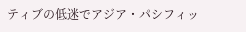ティブの低迷でアジア・パシフィッ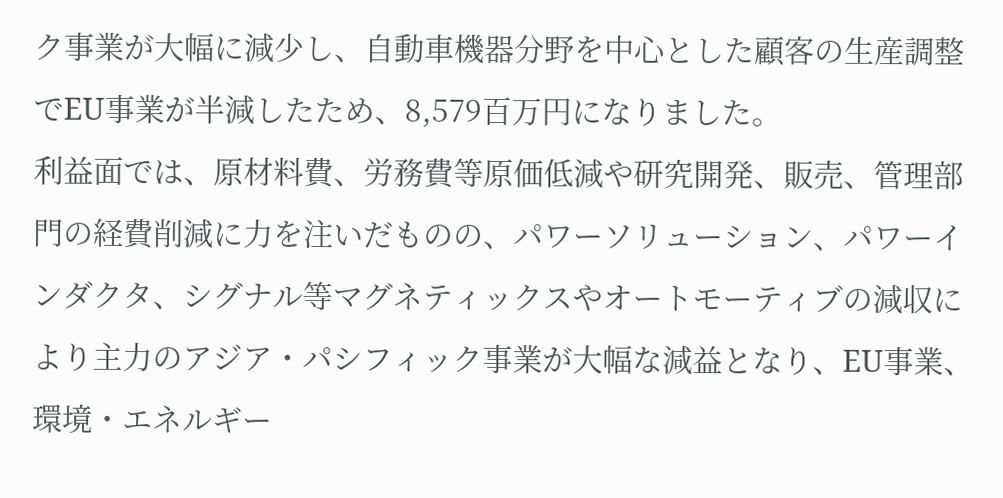ク事業が大幅に減少し、自動車機器分野を中心とした顧客の生産調整でEU事業が半減したため、8,579百万円になりました。
利益面では、原材料費、労務費等原価低減や研究開発、販売、管理部門の経費削減に力を注いだものの、パワーソリューション、パワーインダクタ、シグナル等マグネティックスやオートモーティブの減収により主力のアジア・パシフィック事業が大幅な減益となり、EU事業、環境・エネルギー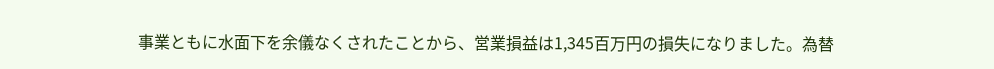事業ともに水面下を余儀なくされたことから、営業損益は1,345百万円の損失になりました。為替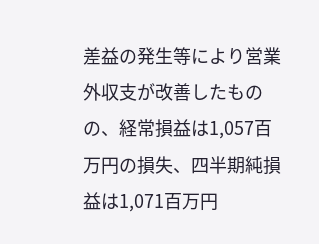差益の発生等により営業外収支が改善したものの、経常損益は1,057百万円の損失、四半期純損益は1,071百万円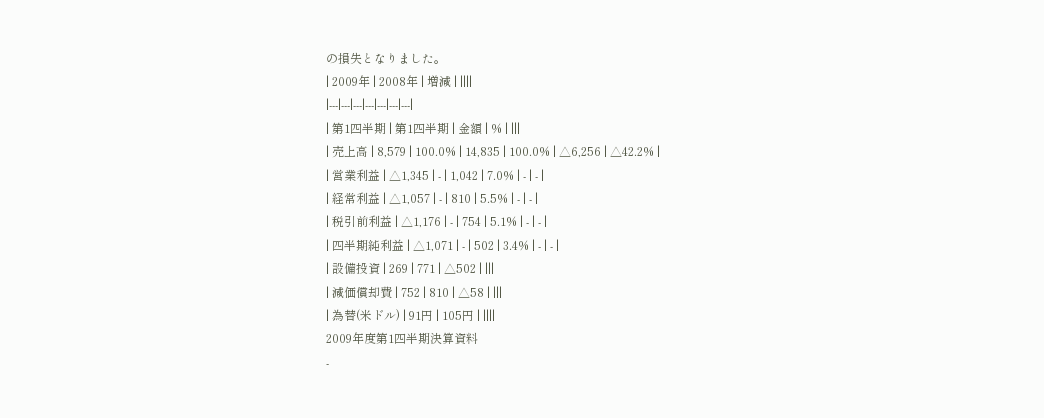の損失となりました。
| 2009年 | 2008年 | 増減 | ||||
|---|---|---|---|---|---|---|
| 第1四半期 | 第1四半期 | 金額 | % | |||
| 売上高 | 8,579 | 100.0% | 14,835 | 100.0% | △6,256 | △42.2% |
| 営業利益 | △1,345 | - | 1,042 | 7.0% | - | - |
| 経常利益 | △1,057 | - | 810 | 5.5% | - | - |
| 税引前利益 | △1,176 | - | 754 | 5.1% | - | - |
| 四半期純利益 | △1,071 | - | 502 | 3.4% | - | - |
| 設備投資 | 269 | 771 | △502 | |||
| 減価償却費 | 752 | 810 | △58 | |||
| 為替(米ドル) | 91円 | 105円 | ||||
2009年度第1四半期決算資料
-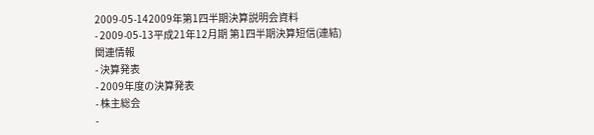2009-05-142009年第1四半期決算説明会資料
- 2009-05-13平成21年12月期 第1四半期決算短信(連結)
関連情報
- 決算発表
- 2009年度の決算発表
- 株主総会
-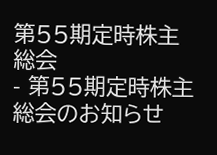第55期定時株主総会
- 第55期定時株主総会のお知らせ